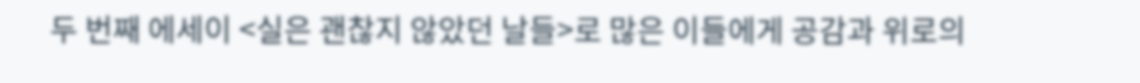두 번째 에세이 <실은 괜찮지 않았던 날들>로 많은 이들에게 공감과 위로의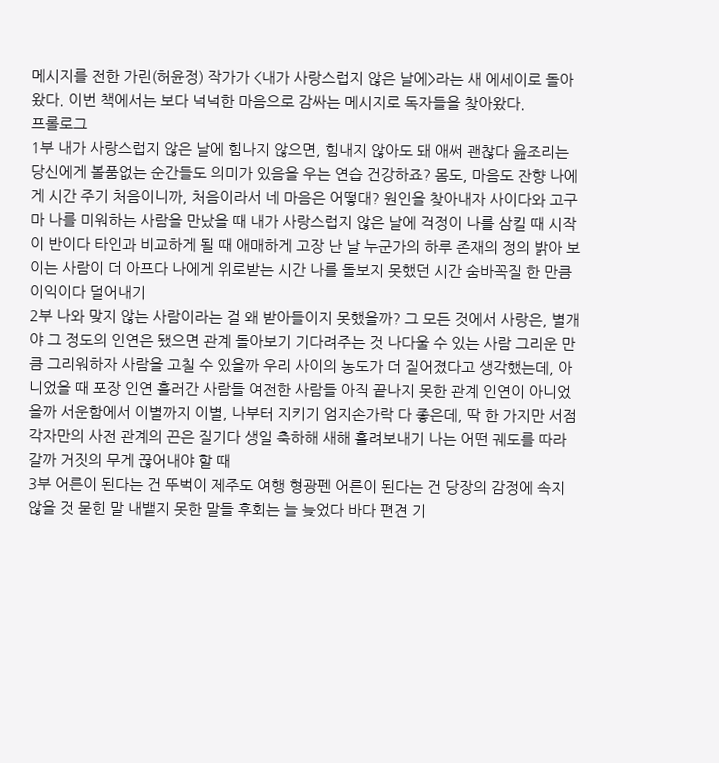메시지를 전한 가린(허윤정) 작가가 <내가 사랑스럽지 않은 날에>라는 새 에세이로 돌아왔다. 이번 책에서는 보다 넉넉한 마음으로 감싸는 메시지로 독자들을 찾아왔다.
프롤로그
1부 내가 사랑스럽지 않은 날에 힘나지 않으면, 힘내지 않아도 돼 애써 괜찮다 읊조리는 당신에게 볼품없는 순간들도 의미가 있음을 우는 연습 건강하죠? 몸도, 마음도 잔향 나에게 시간 주기 처음이니까, 처음이라서 네 마음은 어떻대? 원인을 찾아내자 사이다와 고구마 나를 미워하는 사람을 만났을 때 내가 사랑스럽지 않은 날에 걱정이 나를 삼킬 때 시작이 반이다 타인과 비교하게 될 때 애매하게 고장 난 날 누군가의 하루 존재의 정의 밝아 보이는 사람이 더 아프다 나에게 위로받는 시간 나를 돌보지 못했던 시간 숨바꼭질 한 만큼 이익이다 덜어내기
2부 나와 맞지 않는 사람이라는 걸 왜 받아들이지 못했을까? 그 모든 것에서 사랑은, 별개야 그 정도의 인연은 됐으면 관계 돌아보기 기다려주는 것 나다울 수 있는 사람 그리운 만큼 그리워하자 사람을 고칠 수 있을까 우리 사이의 농도가 더 짙어졌다고 생각했는데, 아니었을 때 포장 인연 흘러간 사람들 여전한 사람들 아직 끝나지 못한 관계 인연이 아니었을까 서운함에서 이별까지 이별, 나부터 지키기 엄지손가락 다 좋은데, 딱 한 가지만 서점 각자만의 사전 관계의 끈은 질기다 생일 축하해 새해 흘려보내기 나는 어떤 궤도를 따라갈까 거짓의 무게 끊어내야 할 때
3부 어른이 된다는 건 뚜벅이 제주도 여행 형광펜 어른이 된다는 건 당장의 감정에 속지 않을 것 묻힌 말 내뱉지 못한 말들 후회는 늘 늦었다 바다 편견 기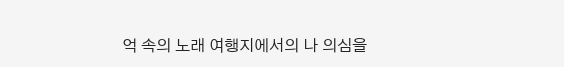억 속의 노래 여행지에서의 나 의심을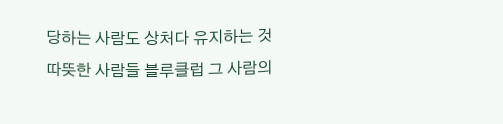당하는 사람도 상처다 유지하는 것 따뜻한 사람들 블루클럽 그 사람의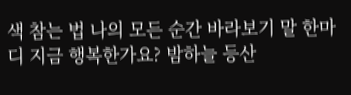색 참는 법 나의 모든 순간 바라보기 말 한마디 지금 행복한가요? 밤하늘 등산